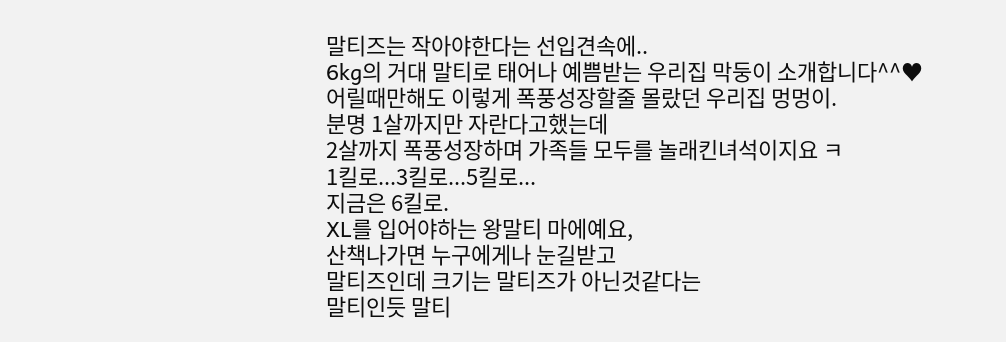말티즈는 작아야한다는 선입견속에..
6kg의 거대 말티로 태어나 예쁨받는 우리집 막둥이 소개합니다^^♥
어릴때만해도 이렇게 폭풍성장할줄 몰랐던 우리집 멍멍이.
분명 1살까지만 자란다고했는데
2살까지 폭풍성장하며 가족들 모두를 놀래킨녀석이지요 ㅋ
1킬로...3킬로...5킬로...
지금은 6킬로.
XL를 입어야하는 왕말티 마에예요,
산책나가면 누구에게나 눈길받고
말티즈인데 크기는 말티즈가 아닌것같다는
말티인듯 말티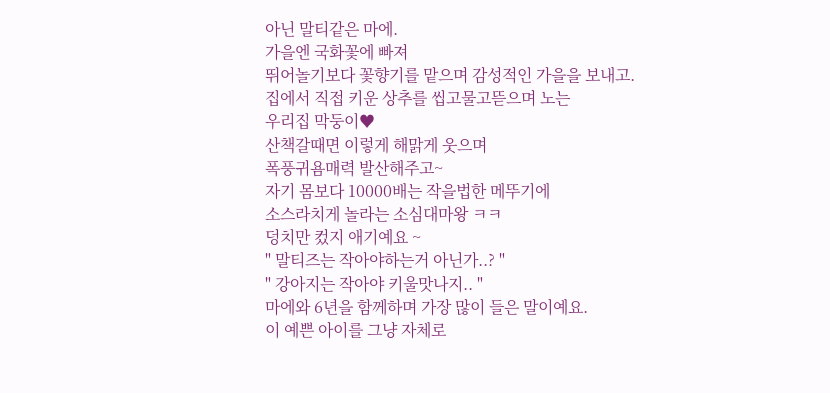아닌 말티같은 마에.
가을엔 국화꽃에 빠져
뛰어놀기보다 꽃향기를 맡으며 감성적인 가을을 보내고.
집에서 직접 키운 상추를 씹고물고뜯으며 노는
우리집 막둥이♥
산책갈때면 이렇게 해맑게 웃으며
폭풍귀욤매력 발산해주고~
자기 몸보다 10000배는 작을법한 메뚜기에
소스라치게 놀라는 소심대마왕 ㅋㅋ
덩치만 컸지 애기예요 ~
" 말티즈는 작아야하는거 아닌가..? "
" 강아지는 작아야 키울맛나지.. "
마에와 6년을 함께하며 가장 많이 들은 말이예요.
이 예쁜 아이를 그냥 자체로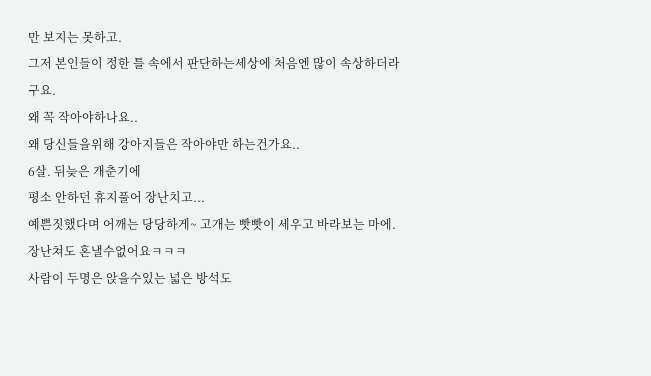만 보지는 못하고.
그저 본인들이 정한 틀 속에서 판단하는세상에 처음엔 많이 속상하더라구요.
왜 꼭 작아야하나요..
왜 당신들을위해 강아지들은 작아야만 하는건가요..
6살. 뒤늦은 개춘기에
평소 안하던 휴지풀어 장난치고...
예쁜짓했다며 어깨는 당당하게~ 고개는 빳빳이 세우고 바라보는 마에.
장난쳐도 혼낼수없어요ㅋㅋㅋ
사람이 두명은 앉을수있는 넓은 방석도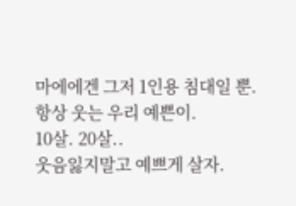마에에겐 그저 1인용 침대일 뿐.
항상 웃는 우리 예쁜이.
10살. 20살..
웃음잃지말고 예쁘게 살자.